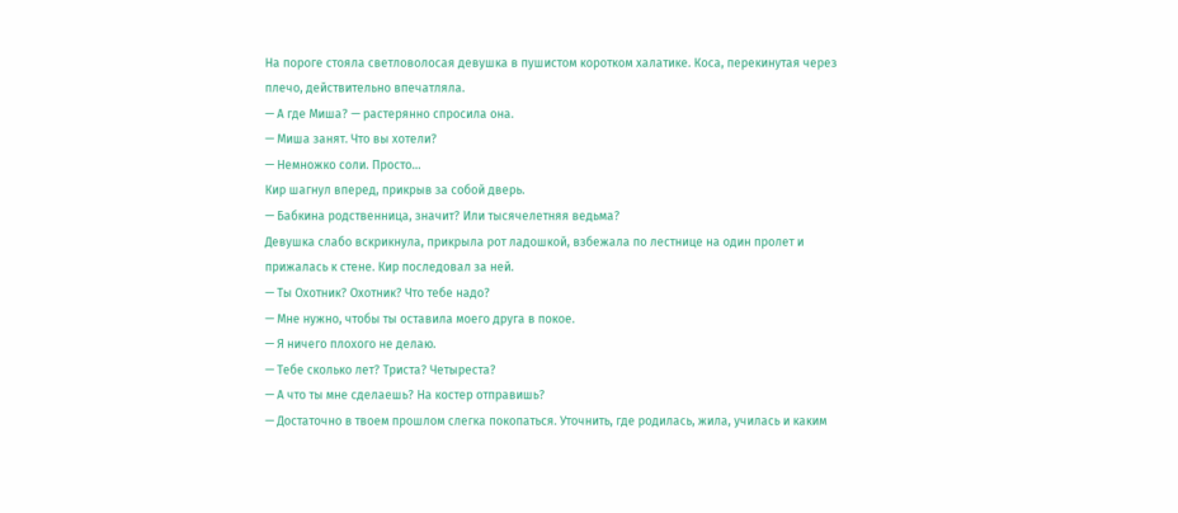На пороге стояла светловолосая девушка в пушистом коротком халатике. Коса, перекинутая через плечо, действительно впечатляла.
— А где Миша? — растерянно спросила она.
— Миша занят. Что вы хотели?
— Немножко соли. Просто…
Кир шагнул вперед, прикрыв за собой дверь.
— Бабкина родственница, значит? Или тысячелетняя ведьма?
Девушка слабо вскрикнула, прикрыла рот ладошкой, взбежала по лестнице на один пролет и прижалась к стене. Кир последовал за ней.
— Ты Охотник? Охотник? Что тебе надо?
— Мне нужно, чтобы ты оставила моего друга в покое.
— Я ничего плохого не делаю.
— Тебе сколько лет? Триста? Четыреста?
— А что ты мне сделаешь? На костер отправишь?
— Достаточно в твоем прошлом слегка покопаться. Уточнить, где родилась, жила, училась и каким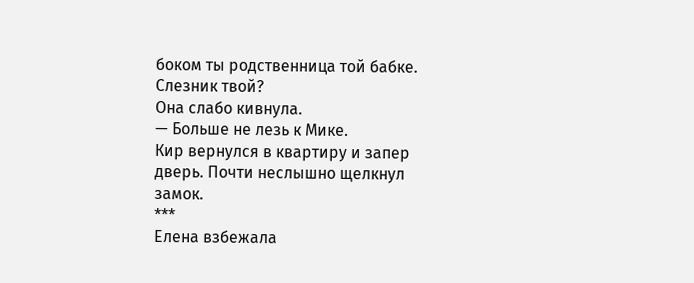боком ты родственница той бабке. Слезник твой?
Она слабо кивнула.
— Больше не лезь к Мике.
Кир вернулся в квартиру и запер дверь. Почти неслышно щелкнул замок.
***
Елена взбежала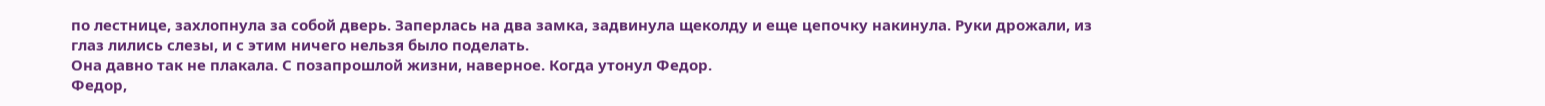по лестнице, захлопнула за собой дверь. Заперлась на два замка, задвинула щеколду и еще цепочку накинула. Руки дрожали, из глаз лились слезы, и с этим ничего нельзя было поделать.
Она давно так не плакала. С позапрошлой жизни, наверное. Когда утонул Федор.
Федор,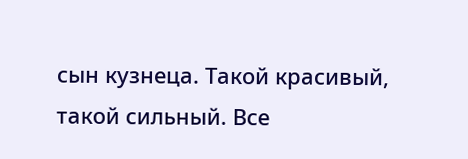сын кузнеца. Такой красивый, такой сильный. Все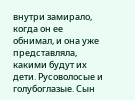внутри замирало, когда он ее обнимал, и она уже представляла, какими будут их дети. Русоволосые и голубоглазые. Сын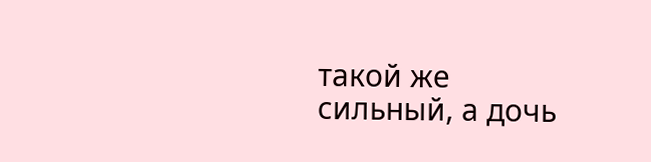такой же сильный, а дочь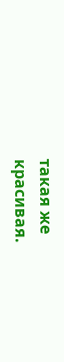такая же красивая.